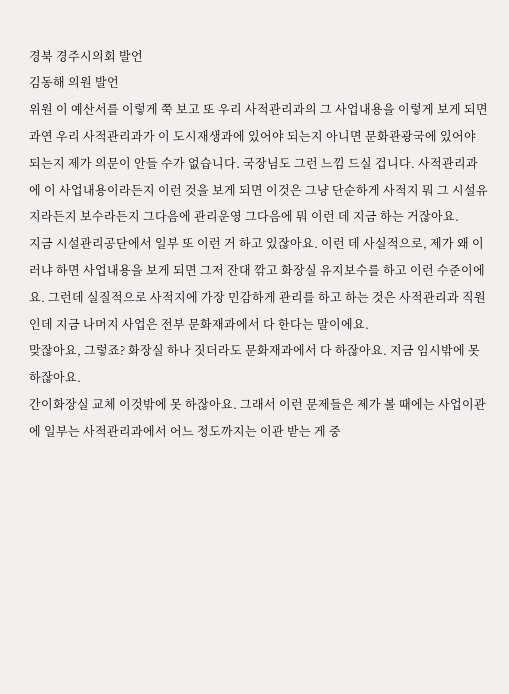경북 경주시의회 발언
김동해 의원 발언
위원 이 예산서를 이렇게 쭉 보고 또 우리 사적관리과의 그 사업내용을 이렇게 보게 되면 과연 우리 사적관리과가 이 도시재생과에 있어야 되는지 아니면 문화관광국에 있어야 되는지 제가 의문이 안들 수가 없습니다. 국장님도 그런 느낌 드실 겁니다. 사적관리과에 이 사업내용이라든지 이런 것을 보게 되면 이것은 그냥 단순하게 사적지 뭐 그 시설유지라든지 보수라든지 그다음에 관리운영 그다음에 뭐 이런 데 지금 하는 거잖아요.
지금 시설관리공단에서 일부 또 이런 거 하고 있잖아요. 이런 데 사실적으로, 제가 왜 이러냐 하면 사업내용을 보게 되면 그저 잔대 깎고 화장실 유지보수를 하고 이런 수준이에요. 그런데 실질적으로 사적지에 가장 민감하게 관리를 하고 하는 것은 사적관리과 직원인데 지금 나머지 사업은 전부 문화재과에서 다 한다는 말이에요.
맞잖아요, 그렇죠? 화장실 하나 짓더라도 문화재과에서 다 하잖아요. 지금 임시밖에 못하잖아요.
간이화장실 교체 이것밖에 못 하잖아요. 그래서 이런 문제들은 제가 볼 때에는 사업이관에 일부는 사적관리과에서 어느 정도까지는 이관 받는 게 중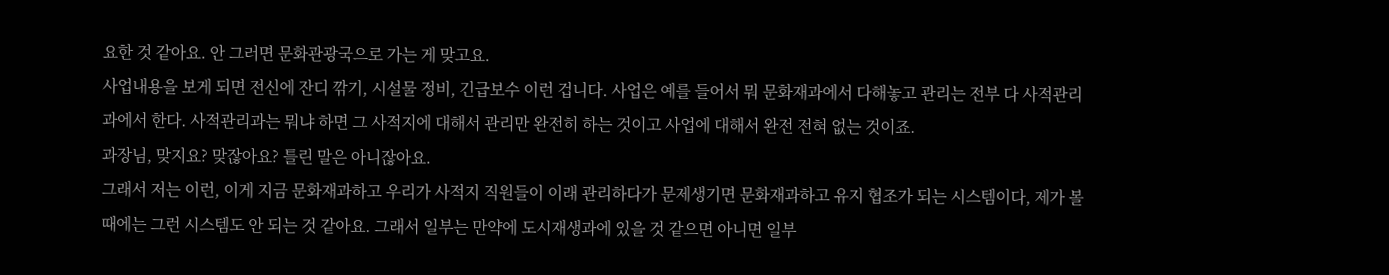요한 것 같아요. 안 그러면 문화관광국으로 가는 게 맞고요.
사업내용을 보게 되면 전신에 잔디 깎기, 시설물 정비, 긴급보수 이런 겁니다. 사업은 예를 들어서 뭐 문화재과에서 다해놓고 관리는 전부 다 사적관리과에서 한다. 사적관리과는 뭐냐 하면 그 사적지에 대해서 관리만 완전히 하는 것이고 사업에 대해서 완전 전혀 없는 것이죠.
과장님, 맞지요? 맞잖아요? 틀린 말은 아니잖아요.
그래서 저는 이런, 이게 지금 문화재과하고 우리가 사적지 직원들이 이래 관리하다가 문제생기면 문화재과하고 유지 협조가 되는 시스템이다, 제가 볼 때에는 그런 시스템도 안 되는 것 같아요. 그래서 일부는 만약에 도시재생과에 있을 것 같으면 아니면 일부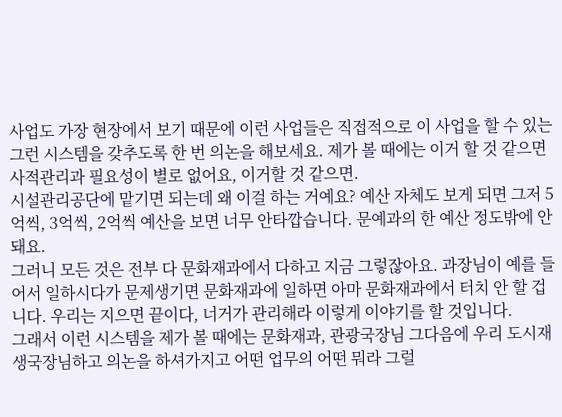사업도 가장 현장에서 보기 때문에 이런 사업들은 직접적으로 이 사업을 할 수 있는 그런 시스템을 갖추도록 한 번 의논을 해보세요. 제가 볼 때에는 이거 할 것 같으면 사적관리과 필요성이 별로 없어요, 이거할 것 같으면.
시설관리공단에 맡기면 되는데 왜 이걸 하는 거예요? 예산 자체도 보게 되면 그저 5억씩, 3억씩, 2억씩 예산을 보면 너무 안타깝습니다. 문예과의 한 예산 정도밖에 안돼요.
그러니 모든 것은 전부 다 문화재과에서 다하고 지금 그렇잖아요. 과장님이 예를 들어서 일하시다가 문제생기면 문화재과에 일하면 아마 문화재과에서 터치 안 할 겁니다. 우리는 지으면 끝이다, 너거가 관리해라 이렇게 이야기를 할 것입니다.
그래서 이런 시스템을 제가 볼 때에는 문화재과, 관광국장님 그다음에 우리 도시재생국장님하고 의논을 하셔가지고 어떤 업무의 어떤 뭐라 그럴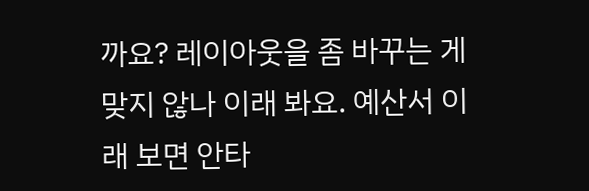까요? 레이아웃을 좀 바꾸는 게 맞지 않나 이래 봐요. 예산서 이래 보면 안타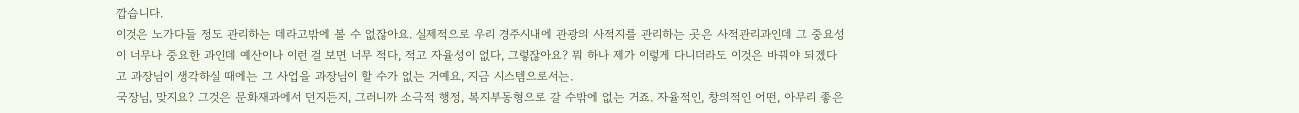깝습니다.
이것은 노가다들 정도 관리하는 데라고밖에 볼 수 없잖아요. 실제적으로 우리 경주시내에 관광의 사적지를 관리하는 곳은 사적관리과인데 그 중요성이 너무나 중요한 과인데 예산이나 이런 걸 보면 너무 적다, 적고 자율성이 없다, 그렇잖아요? 뭐 하나 제가 이렇게 다니더라도 이것은 바꿔야 되겠다고 과장님이 생각하실 때에는 그 사업을 과장님이 할 수가 없는 거예요, 지금 시스템으로서는.
국장님, 맞지요? 그것은 문화재과에서 던지든지, 그러니까 소극적 행정, 복지부동형으로 갈 수밖에 없는 거죠. 자율적인, 창의적인 어떤, 아무리 좋은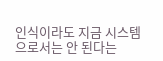인식이라도 지금 시스템으로서는 안 된다는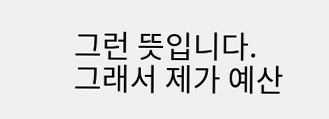그런 뜻입니다.
그래서 제가 예산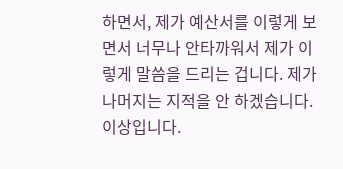하면서, 제가 예산서를 이렇게 보면서 너무나 안타까워서 제가 이렇게 말씀을 드리는 겁니다. 제가 나머지는 지적을 안 하겠습니다. 이상입니다.